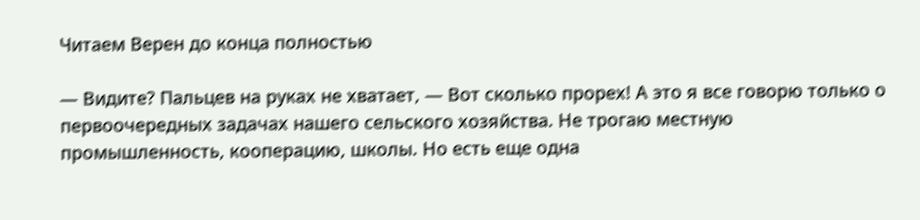Читаем Верен до конца полностью

— Видите? Пальцев на руках не хватает, — Вот сколько прорех! А это я все говорю только о первоочередных задачах нашего сельского хозяйства. Не трогаю местную промышленность, кооперацию, школы. Но есть еще одна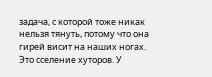задача, с которой тоже никак нельзя тянуть, потому что она гирей висит на наших ногах. Это сселение хуторов. У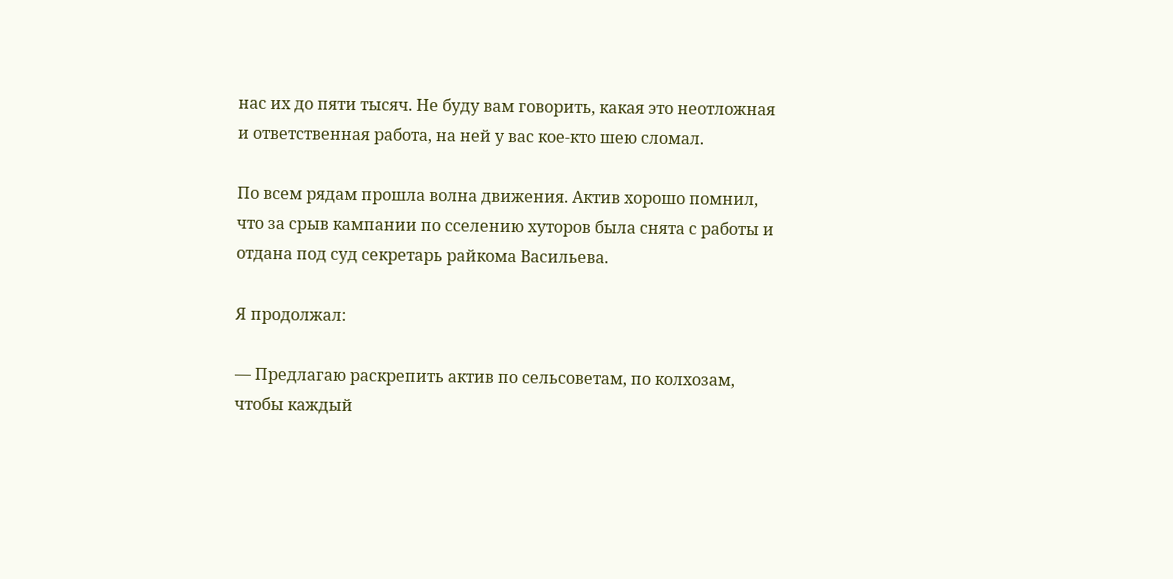нас их до пяти тысяч. Не буду вам говорить, какая это неотложная и ответственная работа, на ней у вас кое-кто шею сломал.

По всем рядам прошла волна движения. Актив хорошо помнил, что за срыв кампании по сселению хуторов была снята с работы и отдана под суд секретарь райкома Васильева.

Я продолжал:

— Предлагаю раскрепить актив по сельсоветам, по колхозам, чтобы каждый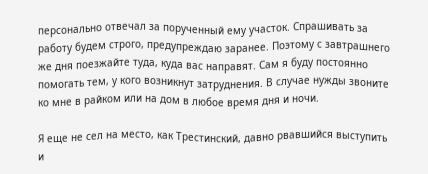персонально отвечал за порученный ему участок. Спрашивать за работу будем строго, предупреждаю заранее. Поэтому с завтрашнего же дня поезжайте туда, куда вас направят. Сам я буду постоянно помогать тем, у кого возникнут затруднения. В случае нужды звоните ко мне в райком или на дом в любое время дня и ночи.

Я еще не сел на место, как Трестинский, давно рвавшийся выступить и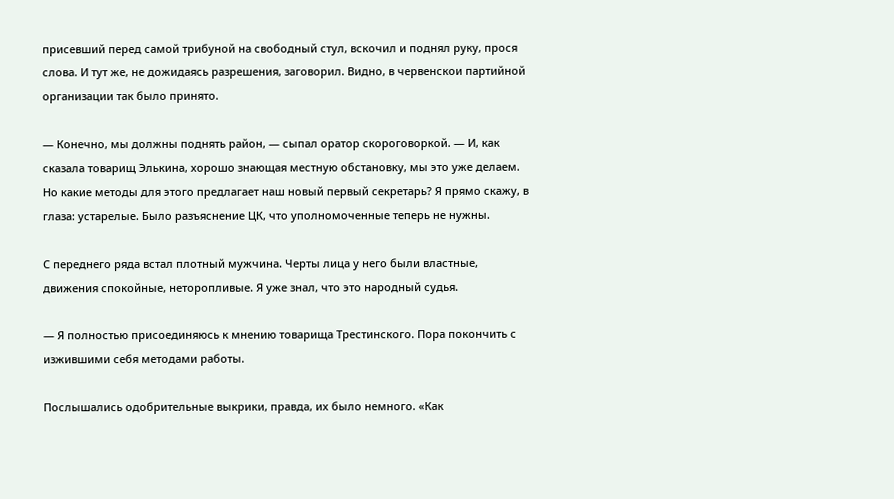присевший перед самой трибуной на свободный стул, вскочил и поднял руку, прося слова. И тут же, не дожидаясь разрешения, заговорил. Видно, в червенскои партийной организации так было принято.

— Конечно, мы должны поднять район, — сыпал оратор скороговоркой. — И, как сказала товарищ Элькина, хорошо знающая местную обстановку, мы это уже делаем. Но какие методы для этого предлагает наш новый первый секретарь? Я прямо скажу, в глаза: устарелые. Было разъяснение ЦК, что уполномоченные теперь не нужны.

С переднего ряда встал плотный мужчина. Черты лица у него были властные, движения спокойные, неторопливые. Я уже знал, что это народный судья.

— Я полностью присоединяюсь к мнению товарища Трестинского. Пора покончить с изжившими себя методами работы.

Послышались одобрительные выкрики, правда, их было немного. «Как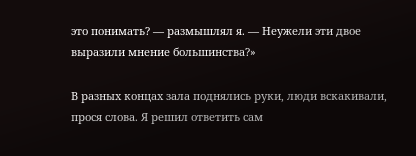это понимать? — размышлял я. — Неужели эти двое выразили мнение большинства?»

В разных концах зала поднялись руки, люди вскакивали, прося слова. Я решил ответить сам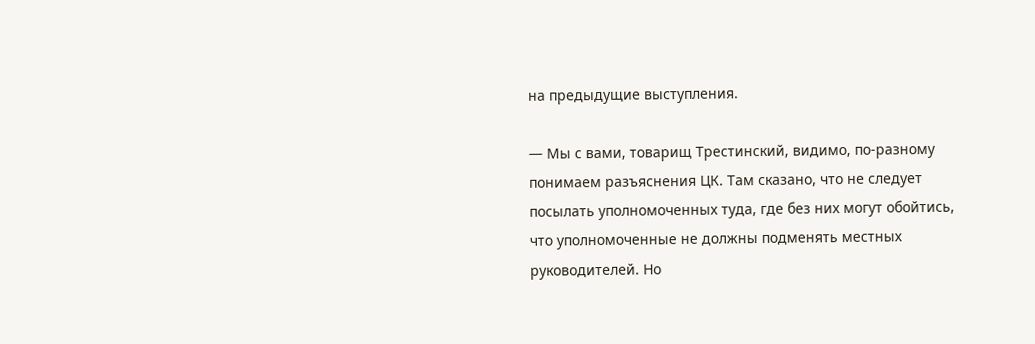на предыдущие выступления.

— Мы с вами, товарищ Трестинский, видимо, по-разному понимаем разъяснения ЦК. Там сказано, что не следует посылать уполномоченных туда, где без них могут обойтись, что уполномоченные не должны подменять местных руководителей. Но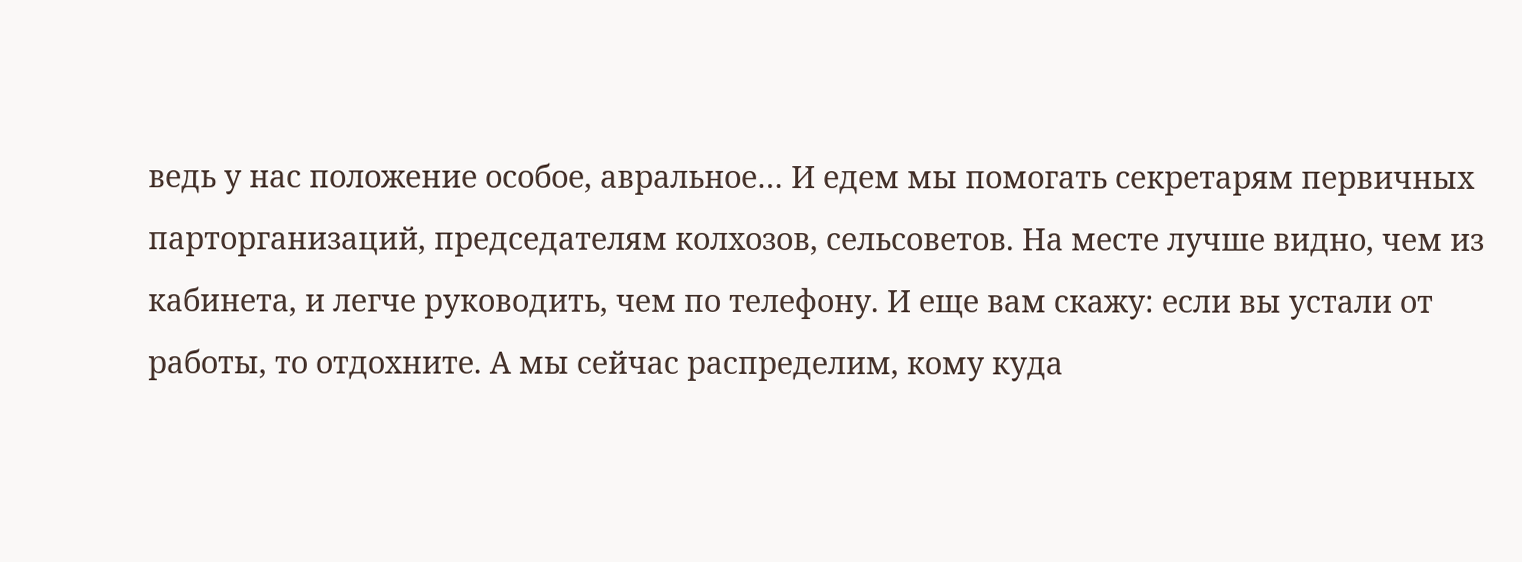ведь у нас положение особое, авральное… И едем мы помогать секретарям первичных парторганизаций, председателям колхозов, сельсоветов. На месте лучше видно, чем из кабинета, и легче руководить, чем по телефону. И еще вам скажу: если вы устали от работы, то отдохните. А мы сейчас распределим, кому куда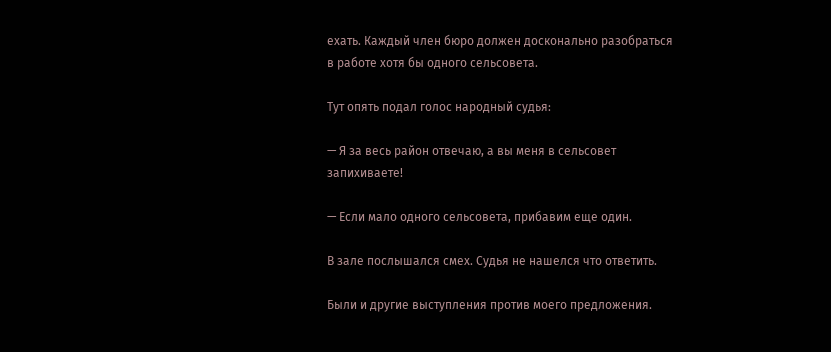ехать. Каждый член бюро должен досконально разобраться в работе хотя бы одного сельсовета.

Тут опять подал голос народный судья:

— Я за весь район отвечаю, а вы меня в сельсовет запихиваете!

— Если мало одного сельсовета, прибавим еще один.

В зале послышался смех. Судья не нашелся что ответить.

Были и другие выступления против моего предложения.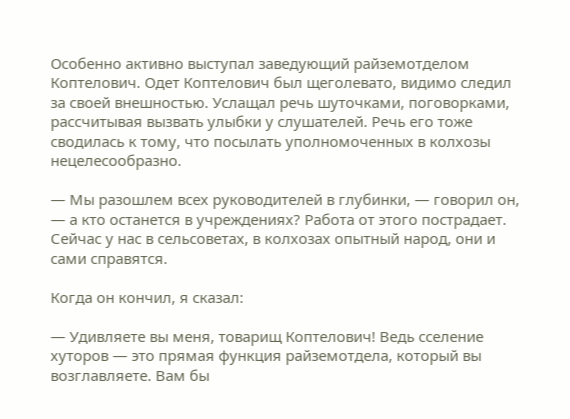Особенно активно выступал заведующий райземотделом Коптелович. Одет Коптелович был щеголевато, видимо следил за своей внешностью. Услащал речь шуточками, поговорками, рассчитывая вызвать улыбки у слушателей. Речь его тоже сводилась к тому, что посылать уполномоченных в колхозы нецелесообразно.

— Мы разошлем всех руководителей в глубинки, — говорил он, — а кто останется в учреждениях? Работа от этого пострадает. Сейчас у нас в сельсоветах, в колхозах опытный народ, они и сами справятся.

Когда он кончил, я сказал:

— Удивляете вы меня, товарищ Коптелович! Ведь сселение хуторов — это прямая функция райземотдела, который вы возглавляете. Вам бы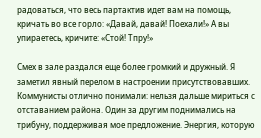радоваться, что весь партактив идет вам на помощь, кричать во все горло: «Давай, давай! Поехали!» А вы упираетесь, кричите: «Стой! Тпру!»

Смех в зале раздался еще более громкий и дружный. Я заметил явный перелом в настроении присутствовавших. Коммунисты отлично понимали: нельзя дальше мириться с отставанием района. Один за другим поднимались на трибуну, поддерживая мое предложение. Энергия, которую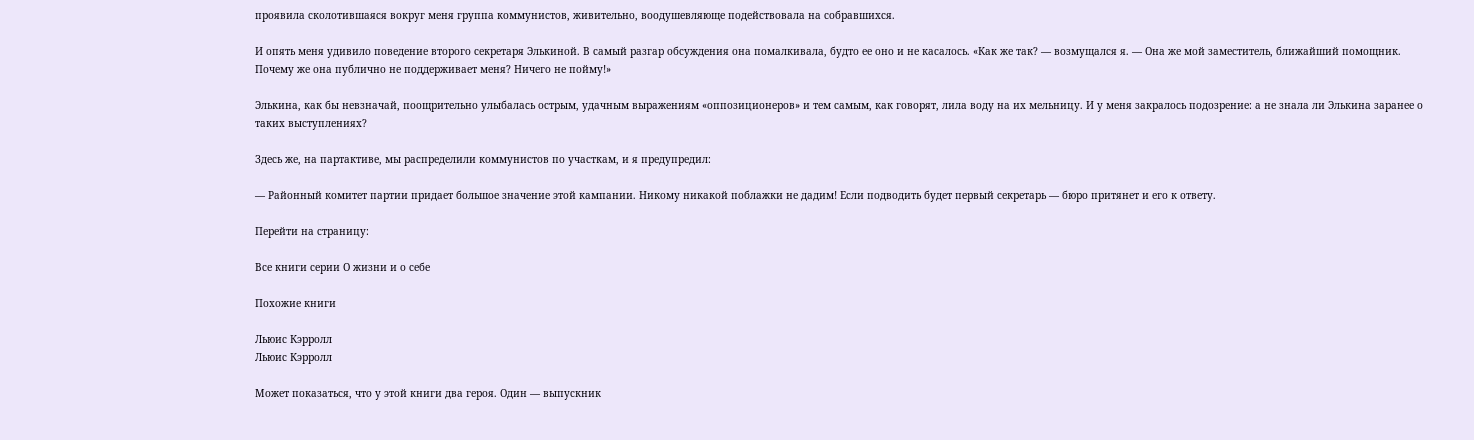проявила сколотившаяся вокруг меня группа коммунистов, живительно, воодушевляюще подействовала на собравшихся.

И опять меня удивило поведение второго секретаря Элькиной. В самый разгар обсуждения она помалкивала, будто ее оно и не касалось. «Как же так? — возмущался я. — Она же мой заместитель, ближайший помощник. Почему же она публично не поддерживает меня? Ничего не пойму!»

Элькина, как бы невзначай, поощрительно улыбалась острым, удачным выражениям «оппозиционеров» и тем самым, как говорят, лила воду на их мельницу. И у меня закралось подозрение: а не знала ли Элькина заранее о таких выступлениях?

Здесь же, на партактиве, мы распределили коммунистов по участкам, и я предупредил:

— Районный комитет партии придает большое значение этой кампании. Никому никакой поблажки не дадим! Если подводить будет первый секретарь — бюро притянет и его к ответу.

Перейти на страницу:

Все книги серии О жизни и о себе

Похожие книги

Льюис Кэрролл
Льюис Кэрролл

Может показаться, что у этой книги два героя. Один — выпускник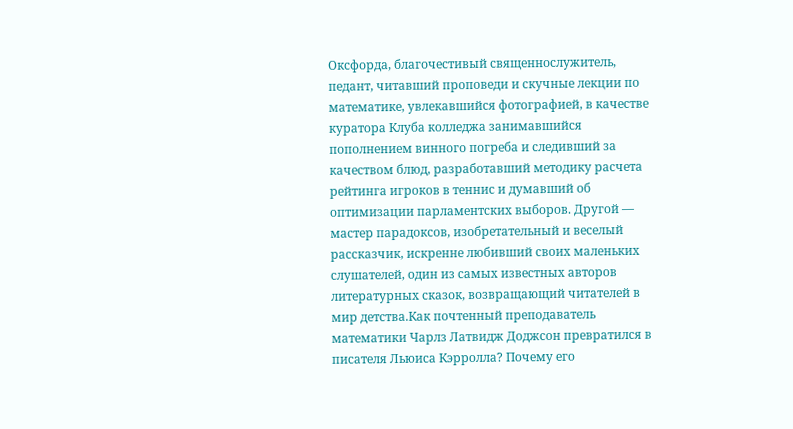Оксфорда, благочестивый священнослужитель, педант, читавший проповеди и скучные лекции по математике, увлекавшийся фотографией, в качестве куратора Клуба колледжа занимавшийся пополнением винного погреба и следивший за качеством блюд, разработавший методику расчета рейтинга игроков в теннис и думавший об оптимизации парламентских выборов. Другой — мастер парадоксов, изобретательный и веселый рассказчик, искренне любивший своих маленьких слушателей, один из самых известных авторов литературных сказок, возвращающий читателей в мир детства.Как почтенный преподаватель математики Чарлз Латвидж Доджсон превратился в писателя Льюиса Кэрролла? Почему его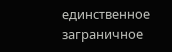единственное заграничное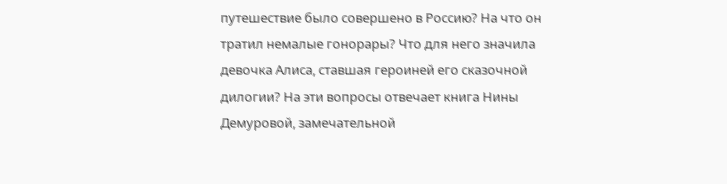путешествие было совершено в Россию? На что он тратил немалые гонорары? Что для него значила девочка Алиса, ставшая героиней его сказочной дилогии? На эти вопросы отвечает книга Нины Демуровой, замечательной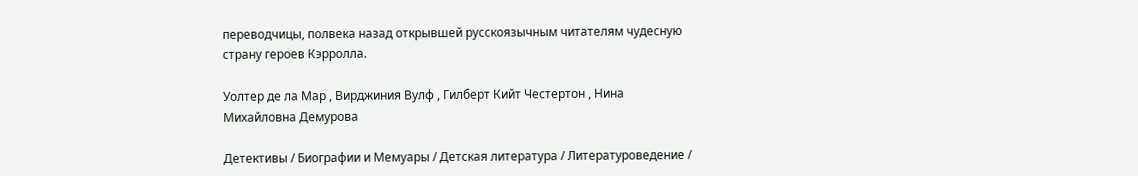переводчицы, полвека назад открывшей русскоязычным читателям чудесную страну героев Кэрролла.

Уолтер де ла Мар , Вирджиния Вулф , Гилберт Кийт Честертон , Нина Михайловна Демурова

Детективы / Биографии и Мемуары / Детская литература / Литературоведение /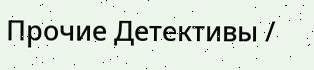Прочие Детективы /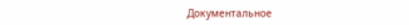Документальное